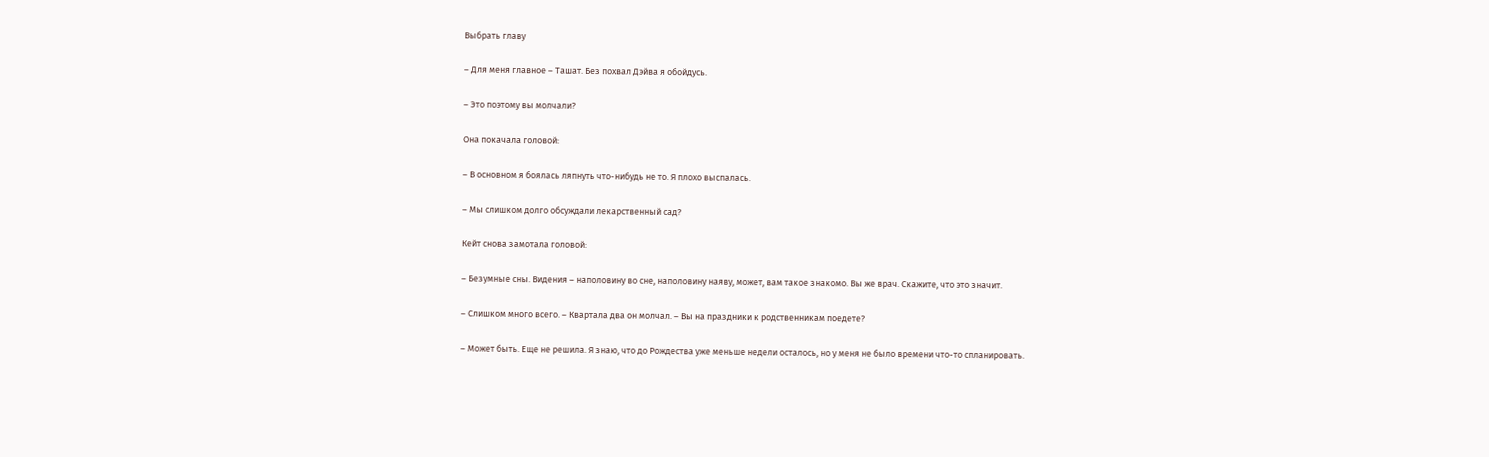Выбрать главу

– Для меня главное – Ташат. Без похвал Дэйва я обойдусь.

– Это поэтому вы молчали?

Она покачала головой:

– В основном я боялась ляпнуть что-нибудь не то. Я плохо выспалась.

– Мы слишком долго обсуждали лекарственный сад?

Кейт снова замотала головой:

– Безумные сны. Видения – наполовину во сне, наполовину наяву, может, вам такое знакомо. Вы же врач. Скажите, что это значит.

– Слишком много всего. – Квартала два он молчал. – Вы на праздники к родственникам поедете?

– Может быть. Еще не решила. Я знаю, что до Рождества уже меньше недели осталось, но у меня не было времени что-то спланировать.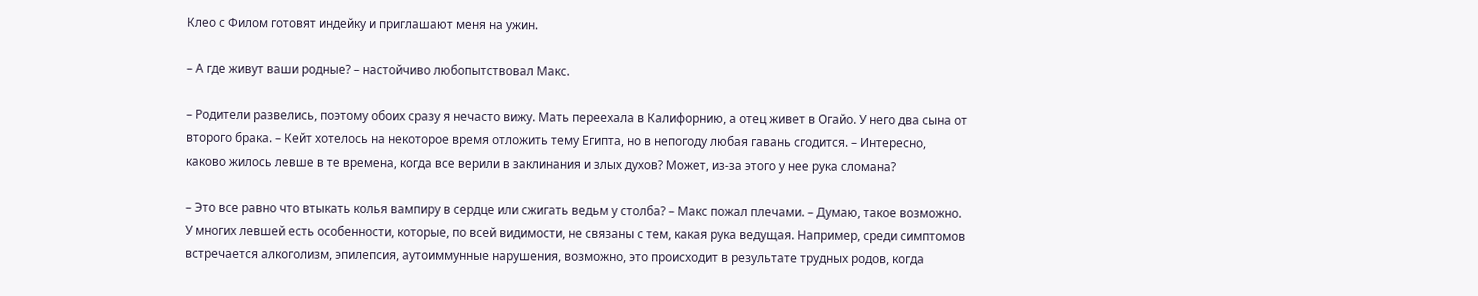Клео с Филом готовят индейку и приглашают меня на ужин.

– А где живут ваши родные? – настойчиво любопытствовал Макс.

– Родители развелись, поэтому обоих сразу я нечасто вижу. Мать переехала в Калифорнию, а отец живет в Огайо. У него два сына от второго брака. – Кейт хотелось на некоторое время отложить тему Египта, но в непогоду любая гавань сгодится. – Интересно, каково жилось левше в те времена, когда все верили в заклинания и злых духов? Может, из-за этого у нее рука сломана?

– Это все равно что втыкать колья вампиру в сердце или сжигать ведьм у столба? – Макс пожал плечами. – Думаю, такое возможно. У многих левшей есть особенности, которые, по всей видимости, не связаны с тем, какая рука ведущая. Например, среди симптомов встречается алкоголизм, эпилепсия, аутоиммунные нарушения, возможно, это происходит в результате трудных родов, когда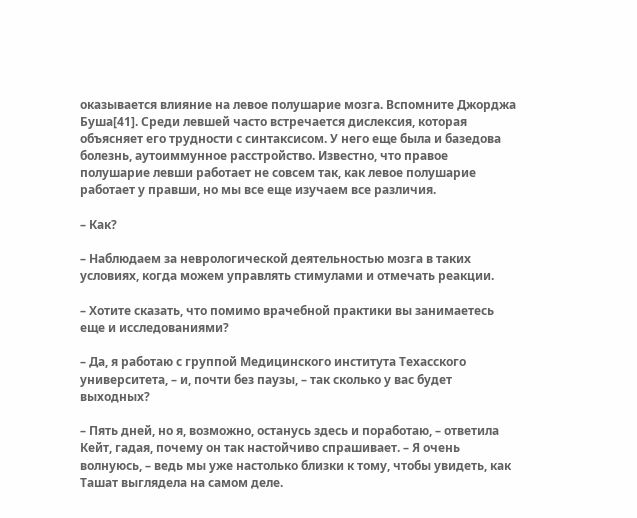оказывается влияние на левое полушарие мозга. Вспомните Джорджа Буша[41]. Среди левшей часто встречается дислексия, которая объясняет его трудности с синтаксисом. У него еще была и базедова болезнь, аутоиммунное расстройство. Известно, что правое полушарие левши работает не совсем так, как левое полушарие работает у правши, но мы все еще изучаем все различия.

– Как?

– Наблюдаем за неврологической деятельностью мозга в таких условиях, когда можем управлять стимулами и отмечать реакции.

– Хотите сказать, что помимо врачебной практики вы занимаетесь еще и исследованиями?

– Да, я работаю с группой Медицинского института Техасского университета, – и, почти без паузы, – так сколько у вас будет выходных?

– Пять дней, но я, возможно, останусь здесь и поработаю, – ответила Кейт, гадая, почему он так настойчиво спрашивает. – Я очень волнуюсь, – ведь мы уже настолько близки к тому, чтобы увидеть, как Ташат выглядела на самом деле.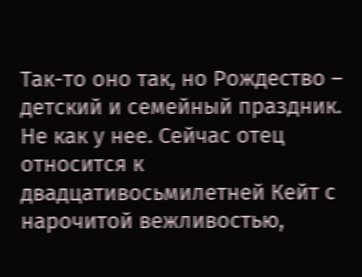Так-то оно так, но Рождество – детский и семейный праздник. Не как у нее. Сейчас отец относится к двадцативосьмилетней Кейт с нарочитой вежливостью,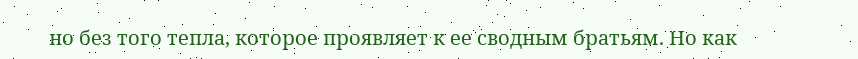но без того тепла, которое проявляет к ее сводным братьям. Но как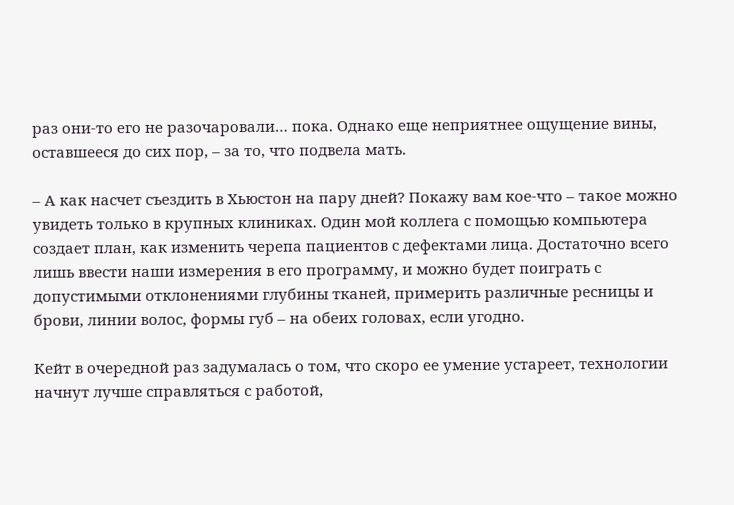раз они-то его не разочаровали… пока. Однако еще неприятнее ощущение вины, оставшееся до сих пор, – за то, что подвела мать.

– А как насчет съездить в Хьюстон на пару дней? Покажу вам кое-что – такое можно увидеть только в крупных клиниках. Один мой коллега с помощью компьютера создает план, как изменить черепа пациентов с дефектами лица. Достаточно всего лишь ввести наши измерения в его программу, и можно будет поиграть с допустимыми отклонениями глубины тканей, примерить различные ресницы и брови, линии волос, формы губ – на обеих головах, если угодно.

Кейт в очередной раз задумалась о том, что скоро ее умение устареет, технологии начнут лучше справляться с работой,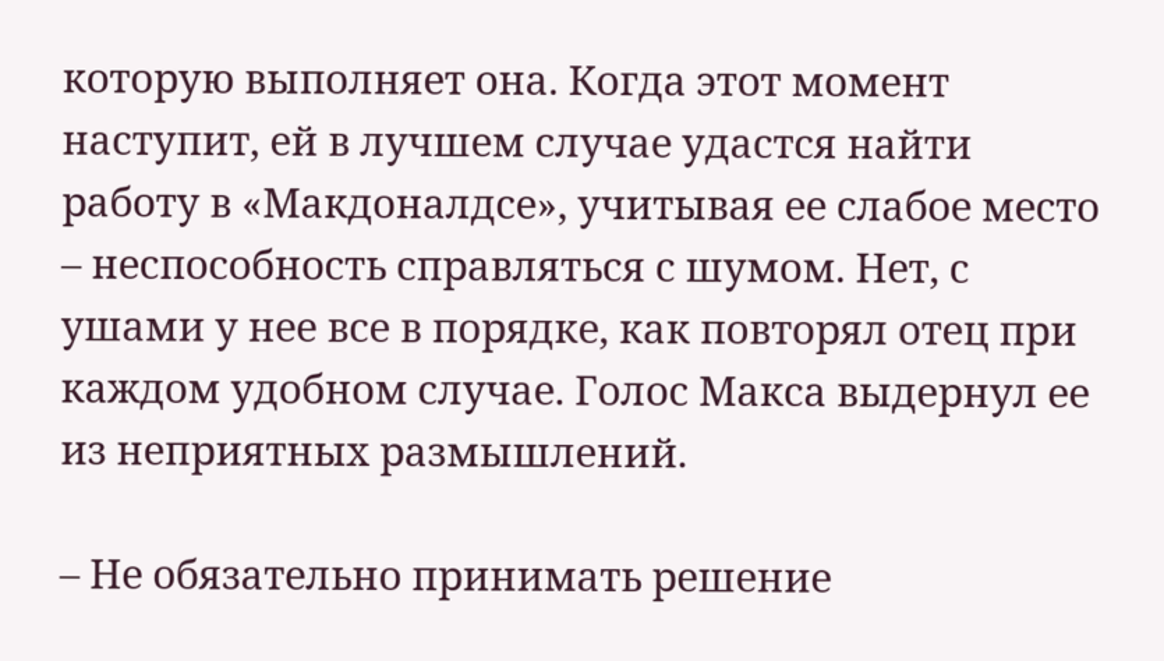которую выполняет она. Когда этот момент наступит, ей в лучшем случае удастся найти работу в «Макдоналдсе», учитывая ее слабое место – неспособность справляться с шумом. Нет, с ушами у нее все в порядке, как повторял отец при каждом удобном случае. Голос Макса выдернул ее из неприятных размышлений.

– Не обязательно принимать решение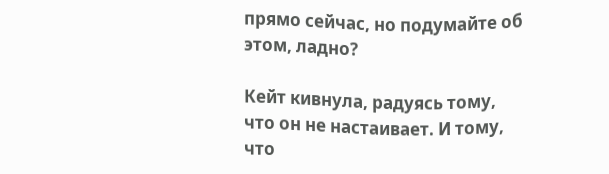прямо сейчас, но подумайте об этом, ладно?

Кейт кивнула, радуясь тому, что он не настаивает. И тому, что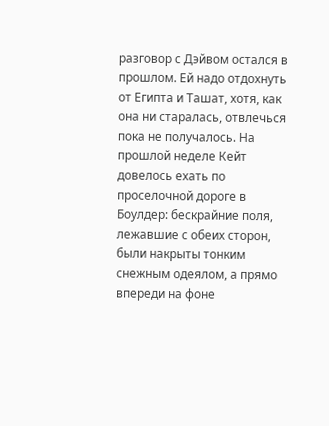разговор с Дэйвом остался в прошлом. Ей надо отдохнуть от Египта и Ташат, хотя, как она ни старалась, отвлечься пока не получалось. На прошлой неделе Кейт довелось ехать по проселочной дороге в Боулдер: бескрайние поля, лежавшие с обеих сторон, были накрыты тонким снежным одеялом, а прямо впереди на фоне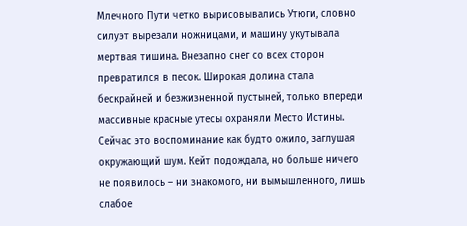Млечного Пути четко вырисовывались Утюги, словно силуэт вырезали ножницами, и машину укутывала мертвая тишина. Внезапно снег со всех сторон превратился в песок. Широкая долина стала бескрайней и безжизненной пустыней, только впереди массивные красные утесы охраняли Место Истины. Сейчас это воспоминание как будто ожило, заглушая окружающий шум. Кейт подождала, но больше ничего не появилось – ни знакомого, ни вымышленного, лишь слабое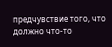предчувствие того, что должно что-то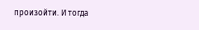произойти. И тогда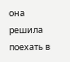она решила поехать в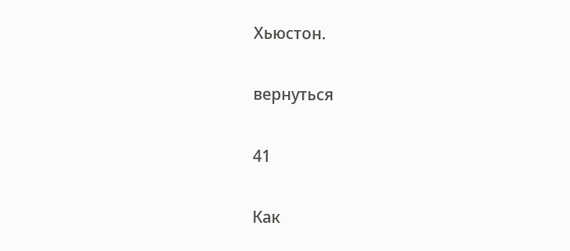Хьюстон.

вернуться

41

Как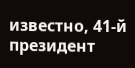известно, 41-й президент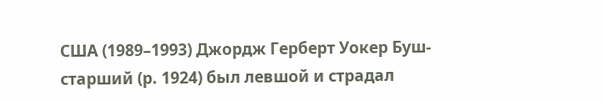США (1989–1993) Джордж Герберт Уокер Буш-старший (р. 1924) был левшой и страдал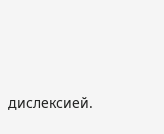дислексией.